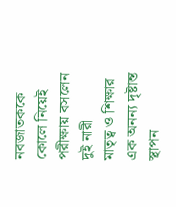নবজাতককে কোলে নিয়েই পরীক্ষায় বসলেন দুই নারী
মাতৃত্ব ও শিক্ষার এক অনন্য দৃষ্টান্ত স্থাপন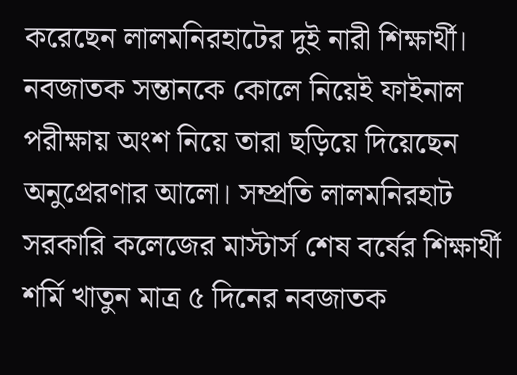করেছেন লালমনিরহাটের দুই নারী শিক্ষার্থী। নবজাতক সন্তানকে কোলে নিয়েই ফাইনাল পরীক্ষায় অংশ নিয়ে তারা ছড়িয়ে দিয়েছেন অনুপ্রেরণার আলো। সম্প্রতি লালমনিরহাট সরকারি কলেজের মাস্টার্স শেষ বর্ষের শিক্ষার্থী শর্মি খাতুন মাত্র ৫ দিনের নবজাতক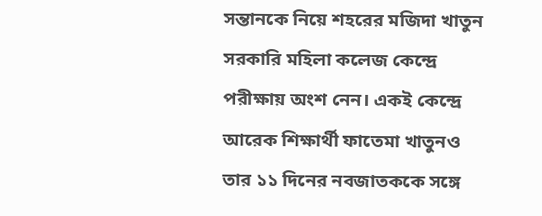সন্তানকে নিয়ে শহরের মজিদা খাতুন সরকারি মহিলা কলেজ কেন্দ্রে পরীক্ষায় অংশ নেন। একই কেন্দ্রে আরেক শিক্ষার্থী ফাতেমা খাতুনও তার ১১ দিনের নবজাতককে সঙ্গে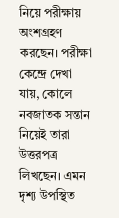নিয়ে পরীক্ষায় অংশগ্রহণ করছেন। পরীক্ষা কেন্দ্রে দেখা যায়, কোলে নবজাতক সন্তান নিয়েই তারা উত্তরপত্র লিখছেন। এমন দৃশ্য উপস্থিত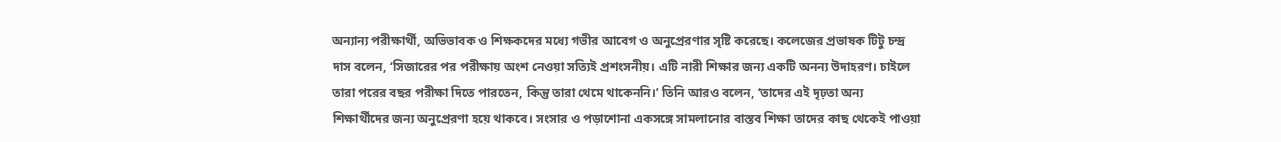অন্যান্য পরীক্ষার্থী, অভিভাবক ও শিক্ষকদের মধ্যে গভীর আবেগ ও অনুপ্রেরণার সৃষ্টি করেছে। কলেজের প্রভাষক টিটু চন্দ্র দাস বলেন, ‘সিজারের পর পরীক্ষায় অংশ নেওয়া সত্যিই প্রশংসনীয়। এটি নারী শিক্ষার জন্য একটি অনন্য উদাহরণ। চাইলে তারা পরের বছর পরীক্ষা দিতে পারতেন, কিন্তু তারা থেমে থাকেননি।’ তিনি আরও বলেন, ‘তাদের এই দৃঢ়তা অন্য শিক্ষার্থীদের জন্য অনুপ্রেরণা হয়ে থাকবে। সংসার ও পড়াশোনা একসঙ্গে সামলানোর বাস্তব শিক্ষা তাদের কাছ থেকেই পাওয়া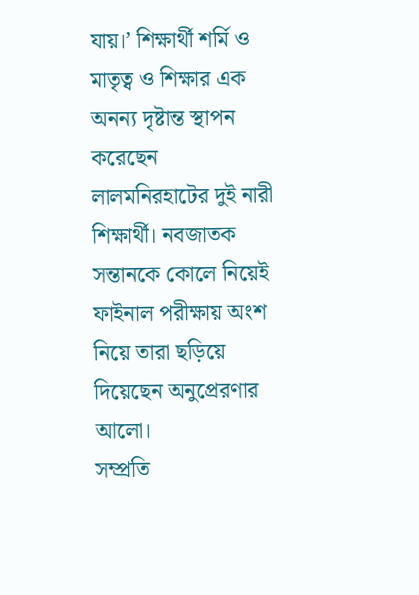যায়।’ শিক্ষার্থী শর্মি ও
মাতৃত্ব ও শিক্ষার এক অনন্য দৃষ্টান্ত স্থাপন করেছেন লালমনিরহাটের দুই নারী শিক্ষার্থী। নবজাতক সন্তানকে কোলে নিয়েই ফাইনাল পরীক্ষায় অংশ নিয়ে তারা ছড়িয়ে দিয়েছেন অনুপ্রেরণার আলো।
সম্প্রতি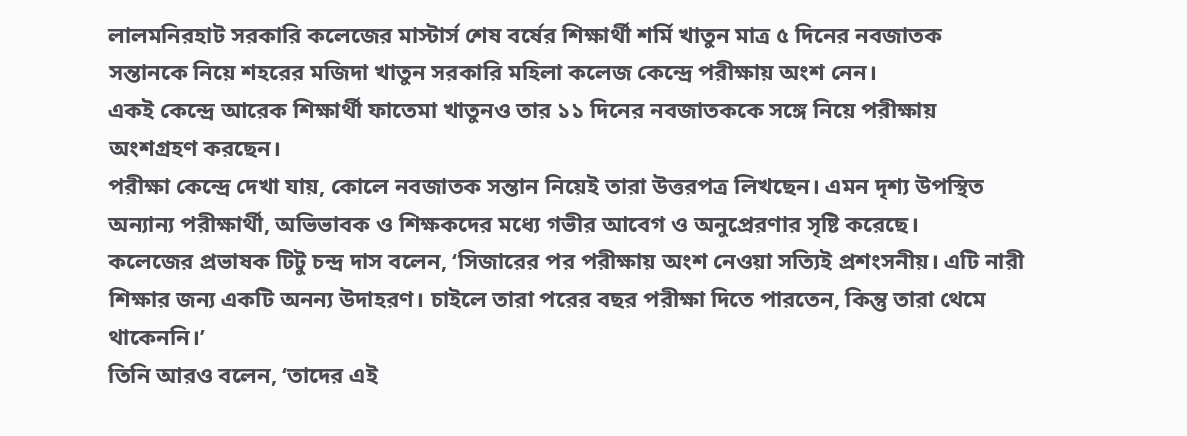লালমনিরহাট সরকারি কলেজের মাস্টার্স শেষ বর্ষের শিক্ষার্থী শর্মি খাতুন মাত্র ৫ দিনের নবজাতক সন্তানকে নিয়ে শহরের মজিদা খাতুন সরকারি মহিলা কলেজ কেন্দ্রে পরীক্ষায় অংশ নেন।
একই কেন্দ্রে আরেক শিক্ষার্থী ফাতেমা খাতুনও তার ১১ দিনের নবজাতককে সঙ্গে নিয়ে পরীক্ষায় অংশগ্রহণ করছেন।
পরীক্ষা কেন্দ্রে দেখা যায়, কোলে নবজাতক সন্তান নিয়েই তারা উত্তরপত্র লিখছেন। এমন দৃশ্য উপস্থিত অন্যান্য পরীক্ষার্থী, অভিভাবক ও শিক্ষকদের মধ্যে গভীর আবেগ ও অনুপ্রেরণার সৃষ্টি করেছে।
কলেজের প্রভাষক টিটু চন্দ্র দাস বলেন, ‘সিজারের পর পরীক্ষায় অংশ নেওয়া সত্যিই প্রশংসনীয়। এটি নারী শিক্ষার জন্য একটি অনন্য উদাহরণ। চাইলে তারা পরের বছর পরীক্ষা দিতে পারতেন, কিন্তু তারা থেমে থাকেননি।’
তিনি আরও বলেন, ‘তাদের এই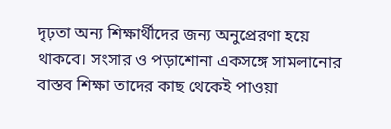দৃঢ়তা অন্য শিক্ষার্থীদের জন্য অনুপ্রেরণা হয়ে থাকবে। সংসার ও পড়াশোনা একসঙ্গে সামলানোর বাস্তব শিক্ষা তাদের কাছ থেকেই পাওয়া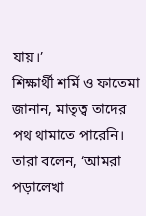যায়।’
শিক্ষার্থী শর্মি ও ফাতেমা জানান, মাতৃত্ব তাদের পথ থামাতে পারেনি। তারা বলেন, ‘আমরা পড়ালেখা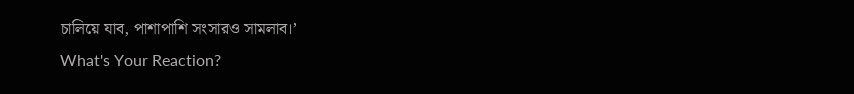চালিয়ে যাব, পাশাপাশি সংসারও সামলাব।’
What's Your Reaction?